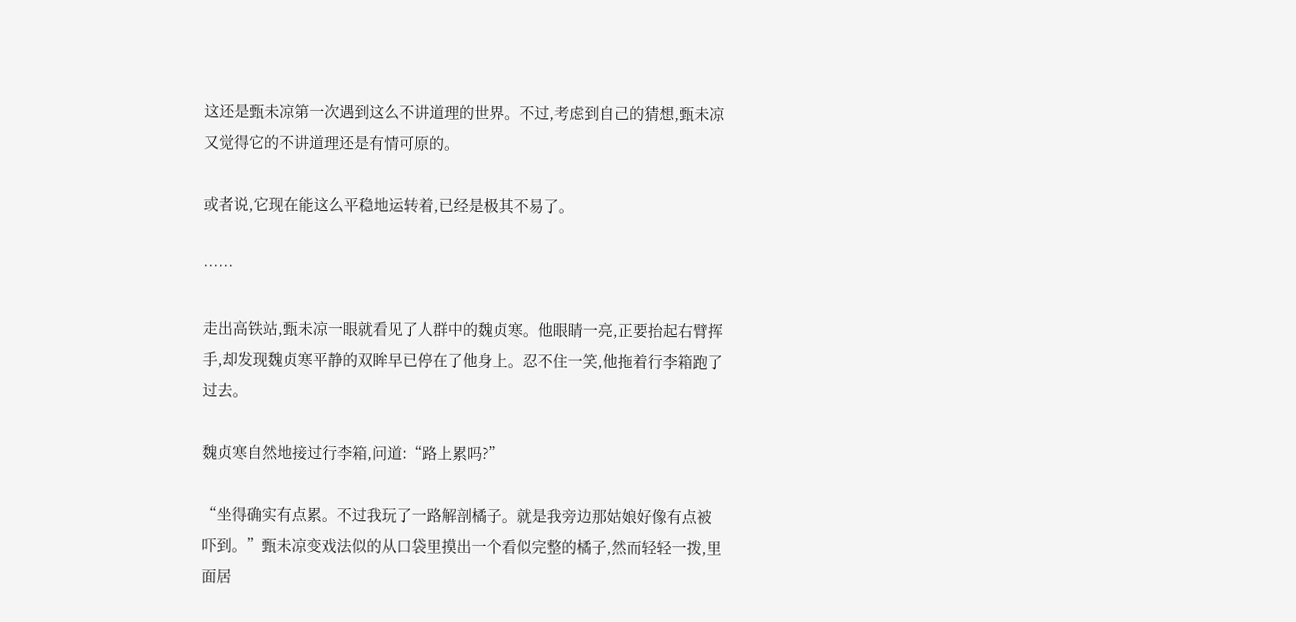这还是甄未凉第一次遇到这么不讲道理的世界。不过,考虑到自己的猜想,甄未凉又觉得它的不讲道理还是有情可原的。

或者说,它现在能这么平稳地运转着,已经是极其不易了。

……

走出高铁站,甄未凉一眼就看见了人群中的魏贞寒。他眼睛一亮,正要抬起右臂挥手,却发现魏贞寒平静的双眸早已停在了他身上。忍不住一笑,他拖着行李箱跑了过去。

魏贞寒自然地接过行李箱,问道:“路上累吗?”

“坐得确实有点累。不过我玩了一路解剖橘子。就是我旁边那姑娘好像有点被吓到。”甄未凉变戏法似的从口袋里摸出一个看似完整的橘子,然而轻轻一拨,里面居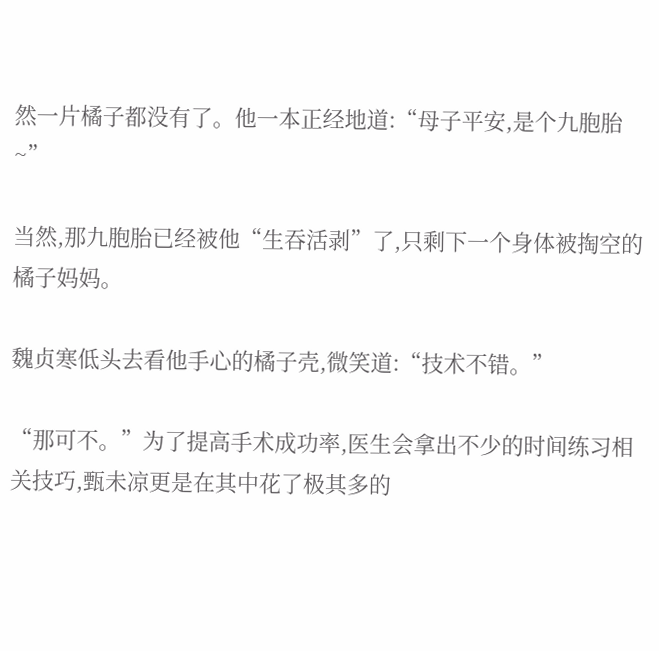然一片橘子都没有了。他一本正经地道:“母子平安,是个九胞胎~”

当然,那九胞胎已经被他“生吞活剥”了,只剩下一个身体被掏空的橘子妈妈。

魏贞寒低头去看他手心的橘子壳,微笑道:“技术不错。”

“那可不。”为了提高手术成功率,医生会拿出不少的时间练习相关技巧,甄未凉更是在其中花了极其多的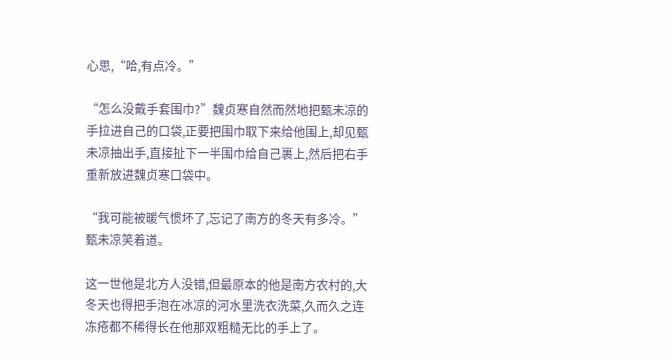心思,“哈,有点冷。”

“怎么没戴手套围巾?”魏贞寒自然而然地把甄未凉的手拉进自己的口袋,正要把围巾取下来给他围上,却见甄未凉抽出手,直接扯下一半围巾给自己裹上,然后把右手重新放进魏贞寒口袋中。

“我可能被暖气惯坏了,忘记了南方的冬天有多冷。”甄未凉笑着道。

这一世他是北方人没错,但最原本的他是南方农村的,大冬天也得把手泡在冰凉的河水里洗衣洗菜,久而久之连冻疮都不稀得长在他那双粗糙无比的手上了。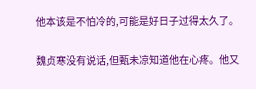他本该是不怕冷的,可能是好日子过得太久了。

魏贞寒没有说话,但甄未凉知道他在心疼。他又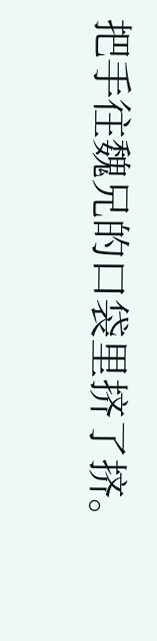把手往魏兄的口袋里挤了挤。